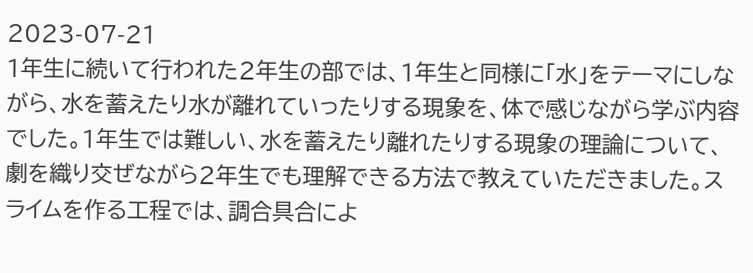2023-07-21
1年生に続いて行われた2年生の部では、1年生と同様に「水」をテーマにしながら、水を蓄えたり水が離れていったりする現象を、体で感じながら学ぶ内容でした。1年生では難しい、水を蓄えたり離れたりする現象の理論について、劇を織り交ぜながら2年生でも理解できる方法で教えていただきました。スライムを作る工程では、調合具合によ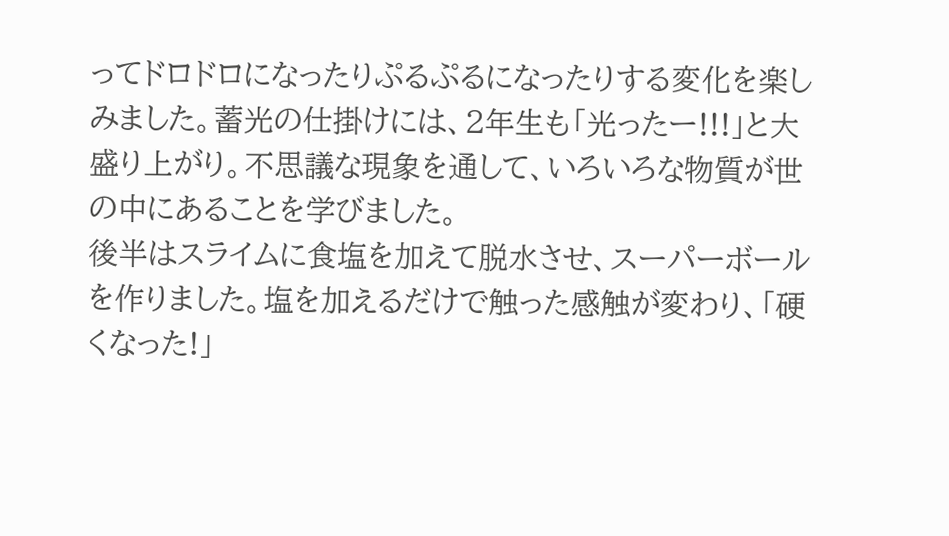ってドロドロになったりぷるぷるになったりする変化を楽しみました。蓄光の仕掛けには、2年生も「光ったー!!!」と大盛り上がり。不思議な現象を通して、いろいろな物質が世の中にあることを学びました。
後半はスライムに食塩を加えて脱水させ、スーパーボールを作りました。塩を加えるだけで触った感触が変わり、「硬くなった!」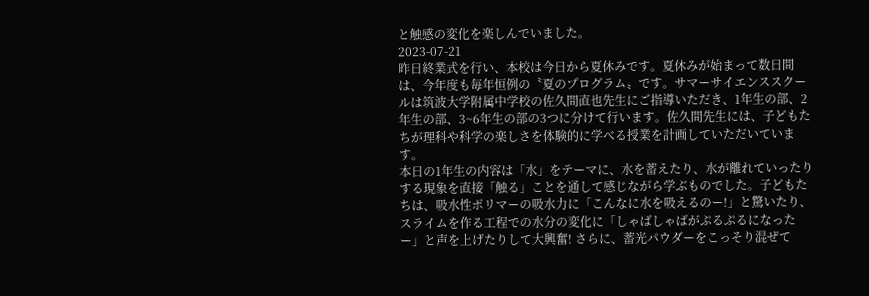と触感の変化を楽しんでいました。
2023-07-21
昨日終業式を行い、本校は今日から夏休みです。夏休みが始まって数日間は、今年度も毎年恒例の〝夏のプログラム〟です。サマーサイエンススクールは筑波大学附属中学校の佐久間直也先生にご指導いただき、1年生の部、2年生の部、3~6年生の部の3つに分けて行います。佐久間先生には、子どもたちが理科や科学の楽しさを体験的に学べる授業を計画していただいています。
本日の1年生の内容は「水」をテーマに、水を蓄えたり、水が離れていったりする現象を直接「触る」ことを通して感じながら学ぶものでした。子どもたちは、吸水性ポリマーの吸水力に「こんなに水を吸えるのー!」と驚いたり、スライムを作る工程での水分の変化に「しゃばしゃばがぷるぷるになったー」と声を上げたりして大興奮! さらに、蓄光パウダーをこっそり混ぜて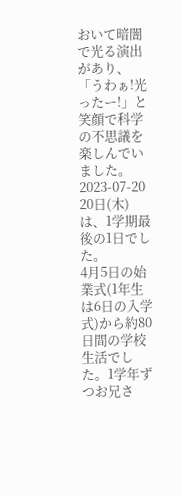おいて暗闇で光る演出があり、「うわぁ!光ったー!」と笑顔で科学の不思議を楽しんでいました。
2023-07-20
20日(木)は、1学期最後の1日でした。
4月5日の始業式(1年生は6日の入学式)から約80日間の学校生活でした。1学年ずつお兄さ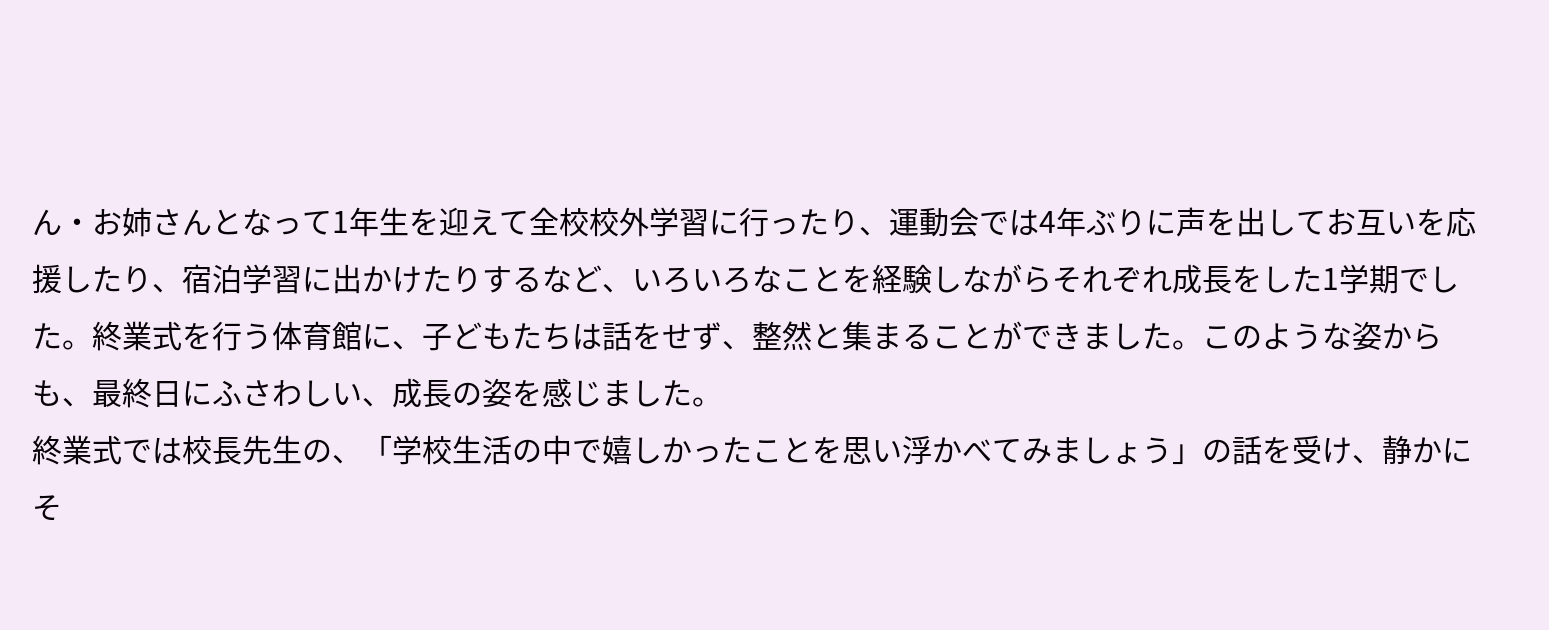ん・お姉さんとなって1年生を迎えて全校校外学習に行ったり、運動会では4年ぶりに声を出してお互いを応援したり、宿泊学習に出かけたりするなど、いろいろなことを経験しながらそれぞれ成長をした1学期でした。終業式を行う体育館に、子どもたちは話をせず、整然と集まることができました。このような姿からも、最終日にふさわしい、成長の姿を感じました。
終業式では校長先生の、「学校生活の中で嬉しかったことを思い浮かべてみましょう」の話を受け、静かにそ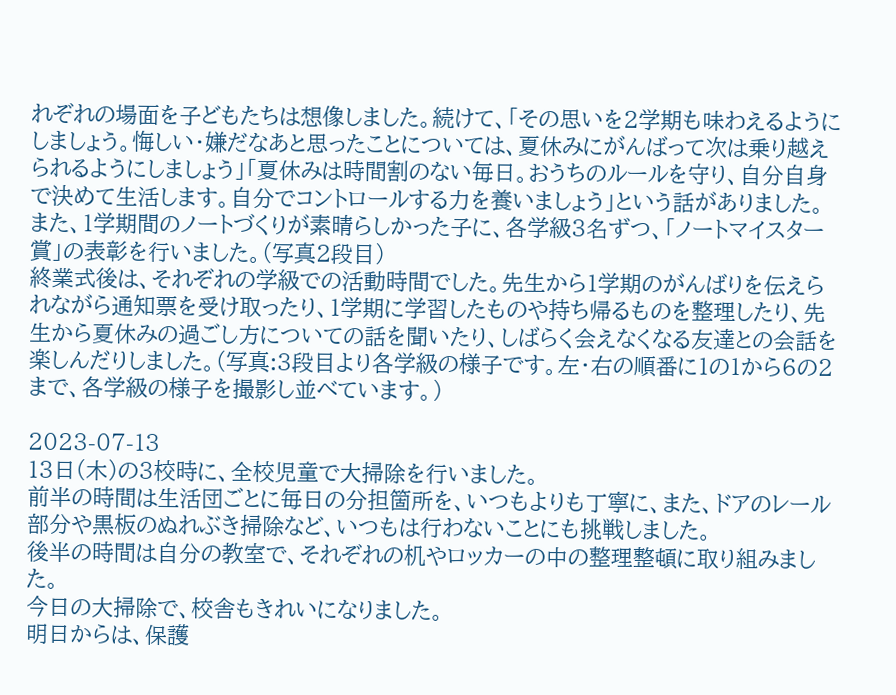れぞれの場面を子どもたちは想像しました。続けて、「その思いを2学期も味わえるようにしましょう。悔しい・嫌だなあと思ったことについては、夏休みにがんばって次は乗り越えられるようにしましょう」「夏休みは時間割のない毎日。おうちのルールを守り、自分自身で決めて生活します。自分でコントロールする力を養いましょう」という話がありました。
また、1学期間のノートづくりが素晴らしかった子に、各学級3名ずつ、「ノートマイスター賞」の表彰を行いました。(写真2段目)
終業式後は、それぞれの学級での活動時間でした。先生から1学期のがんばりを伝えられながら通知票を受け取ったり、1学期に学習したものや持ち帰るものを整理したり、先生から夏休みの過ごし方についての話を聞いたり、しばらく会えなくなる友達との会話を楽しんだりしました。(写真:3段目より各学級の様子です。左・右の順番に1の1から6の2まで、各学級の様子を撮影し並べています。)

2023-07-13
13日(木)の3校時に、全校児童で大掃除を行いました。
前半の時間は生活団ごとに毎日の分担箇所を、いつもよりも丁寧に、また、ドアのレール部分や黒板のぬれぶき掃除など、いつもは行わないことにも挑戦しました。
後半の時間は自分の教室で、それぞれの机やロッカーの中の整理整頓に取り組みました。
今日の大掃除で、校舎もきれいになりました。
明日からは、保護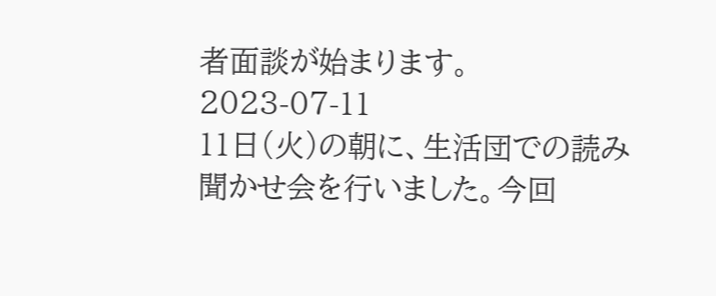者面談が始まります。
2023-07-11
11日(火)の朝に、生活団での読み聞かせ会を行いました。今回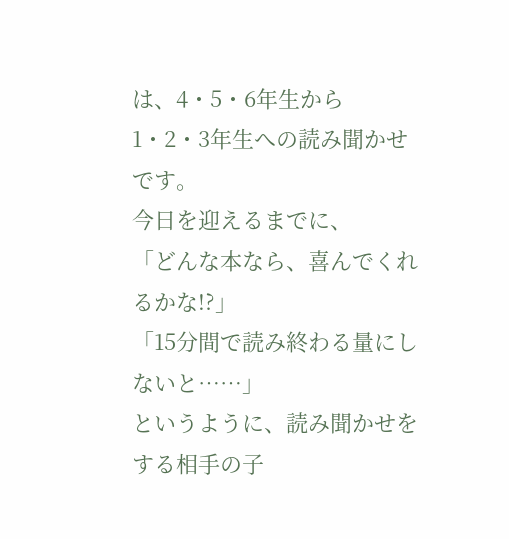は、4・5・6年生から1・2・3年生への読み聞かせです。
今日を迎えるまでに、
「どんな本なら、喜んでくれるかな!?」
「15分間で読み終わる量にしないと……」
というように、読み聞かせをする相手の子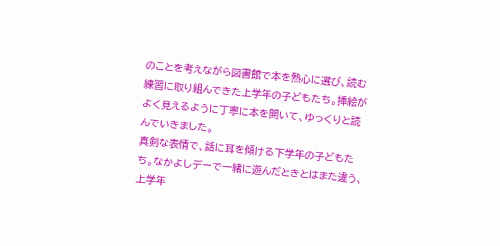のことを考えながら図書館で本を熱心に選び、読む練習に取り組んできた上学年の子どもたち。挿絵がよく見えるように丁寧に本を開いて、ゆっくりと読んでいきました。
真剣な表情で、話に耳を傾ける下学年の子どもたち。なかよしデーで一緒に遊んだときとはまた違う、上学年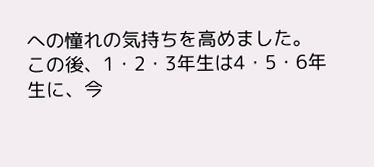への憧れの気持ちを高めました。
この後、1・2・3年生は4・5・6年生に、今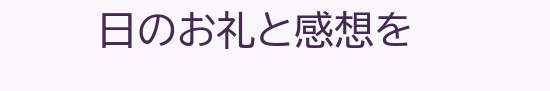日のお礼と感想を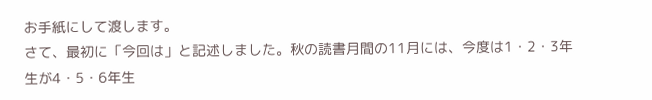お手紙にして渡します。
さて、最初に「今回は」と記述しました。秋の読書月間の11月には、今度は1・2・3年生が4・5・6年生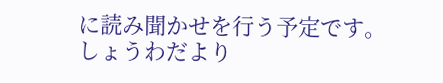に読み聞かせを行う予定です。
しょうわだより